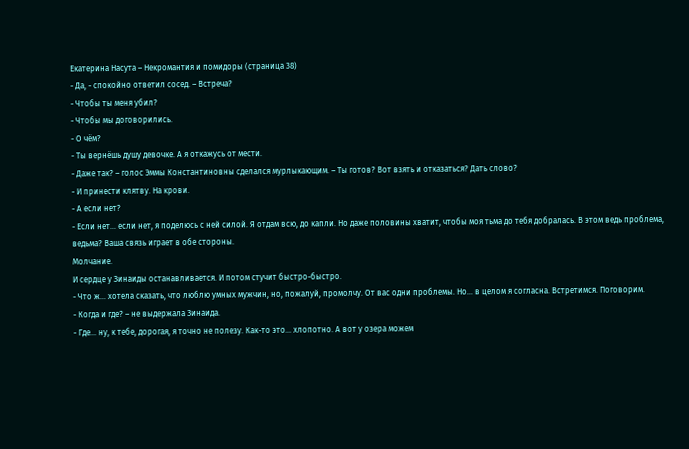Екатерина Насута – Некромантия и помидоры (страница 38)
- Да, - спокойно ответил сосед. – Встреча?
- Чтобы ты меня убил?
- Чтобы мы договорились.
- О чём?
- Ты вернёшь душу девочке. А я откажусь от мести.
- Даже так? – голос Эммы Константиновны сделался мурлыкающим. – Ты готов? Вот взять и отказаться? Дать слово?
- И принести клятву. На крови.
- А если нет?
- Если нет… если нет, я поделюсь с ней силой. Я отдам всю, до капли. Но даже половины хватит, чтобы моя тьма до тебя добралась. В этом ведь проблема, ведьма? Ваша связь играет в обе стороны.
Молчание.
И сердце у Зинаиды останавливается. И потом стучит быстро-быстро.
- Что ж… хотела сказать, что люблю умных мужчин, но, пожалуй, промолчу. От вас одни проблемы. Но… в целом я согласна. Встретимся. Поговорим.
- Когда и где? – не выдержала Зинаида.
- Где… ну, к тебе, дорогая, я точно не полезу. Как-то это… хлопотно. А вот у озера можем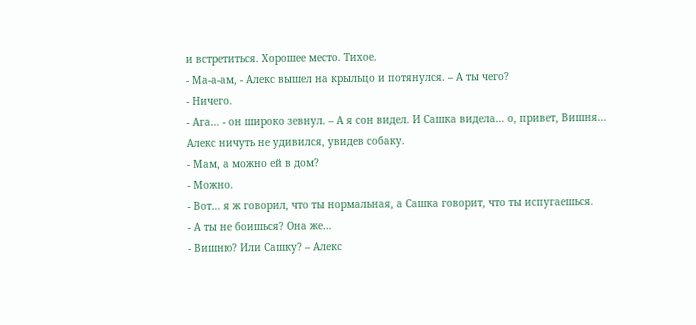и встретиться. Хорошее место. Тихое.
- Ма-а-ам, - Алекс вышел на крыльцо и потянулся. – А ты чего?
- Ничего.
- Ага… - он широко зевнул. – А я сон видел. И Сашка видела… о, привет, Вишня…
Алекс ничуть не удивился, увидев собаку.
- Мам, а можно ей в дом?
- Можно.
- Вот… я ж говорил, что ты нормальная, а Сашка говорит, что ты испугаешься.
- А ты не боишься? Она же…
- Вишню? Или Сашку? – Алекс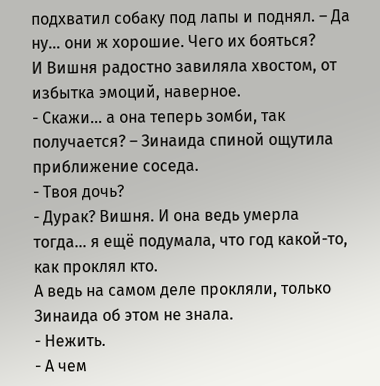подхватил собаку под лапы и поднял. – Да ну… они ж хорошие. Чего их бояться?
И Вишня радостно завиляла хвостом, от избытка эмоций, наверное.
- Скажи… а она теперь зомби, так получается? – Зинаида спиной ощутила приближение соседа.
- Твоя дочь?
- Дурак? Вишня. И она ведь умерла тогда… я ещё подумала, что год какой-то, как проклял кто.
А ведь на самом деле прокляли, только Зинаида об этом не знала.
- Нежить.
- А чем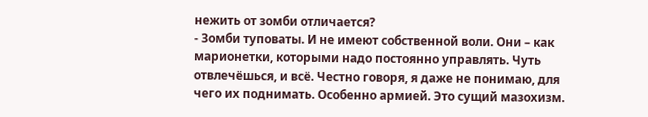нежить от зомби отличается?
- Зомби туповаты. И не имеют собственной воли. Они – как марионетки, которыми надо постоянно управлять. Чуть отвлечёшься, и всё. Честно говоря, я даже не понимаю, для чего их поднимать. Особенно армией. Это сущий мазохизм.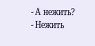- А нежить?
- Нежить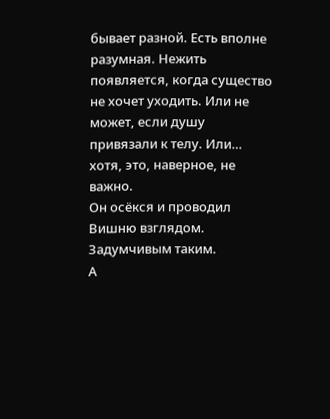бывает разной. Есть вполне разумная. Нежить появляется, когда существо не хочет уходить. Или не может, если душу привязали к телу. Или… хотя, это, наверное, не важно.
Он осёкся и проводил Вишню взглядом.
Задумчивым таким.
А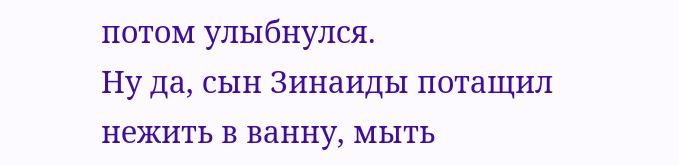потом улыбнулся.
Ну да, сын Зинаиды потащил нежить в ванну, мыть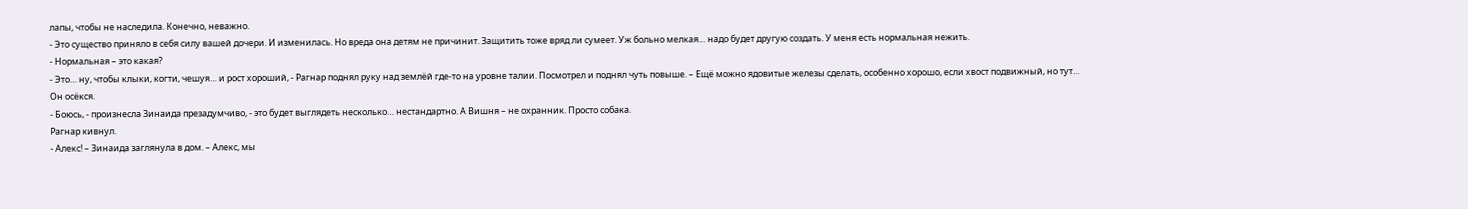лапы, чтобы не наследила. Конечно, неважно.
- Это существо приняло в себя силу вашей дочери. И изменилась. Но вреда она детям не причинит. Защитить тоже вряд ли сумеет. Уж больно мелкая… надо будет другую создать. У меня есть нормальная нежить.
- Нормальная – это какая?
- Это… ну, чтобы клыки, когти, чешуя… и рост хороший, - Рагнар поднял руку над землёй где-то на уровне талии. Посмотрел и поднял чуть повыше. – Ещё можно ядовитые железы сделать, особенно хорошо, если хвост подвижный, но тут…
Он осёкся.
- Боюсь, - произнесла Зинаида презадумчиво, - это будет выглядеть несколько… нестандартно. А Вишня – не охранник. Просто собака.
Рагнар кивнул.
- Алекс! – Зинаида заглянула в дом. – Алекс, мы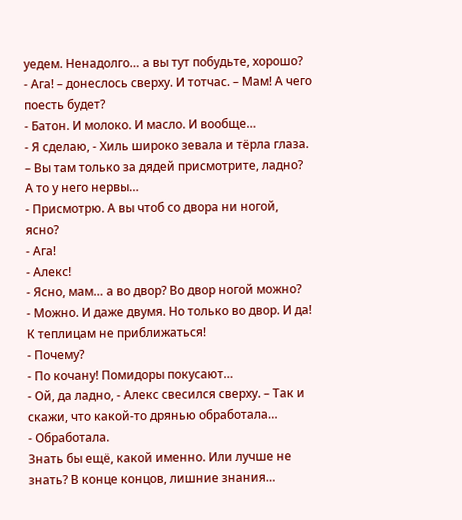уедем. Ненадолго… а вы тут побудьте, хорошо?
- Ага! – донеслось сверху. И тотчас. – Мам! А чего поесть будет?
- Батон. И молоко. И масло. И вообще…
- Я сделаю, - Хиль широко зевала и тёрла глаза. – Вы там только за дядей присмотрите, ладно? А то у него нервы…
- Присмотрю. А вы чтоб со двора ни ногой, ясно?
- Ага!
- Алекс!
- Ясно, мам… а во двор? Во двор ногой можно?
- Можно. И даже двумя. Но только во двор. И да! К теплицам не приближаться!
- Почему?
- По кочану! Помидоры покусают…
- Ой, да ладно, - Алекс свесился сверху. – Так и скажи, что какой-то дрянью обработала…
- Обработала.
Знать бы ещё, какой именно. Или лучше не знать? В конце концов, лишние знания…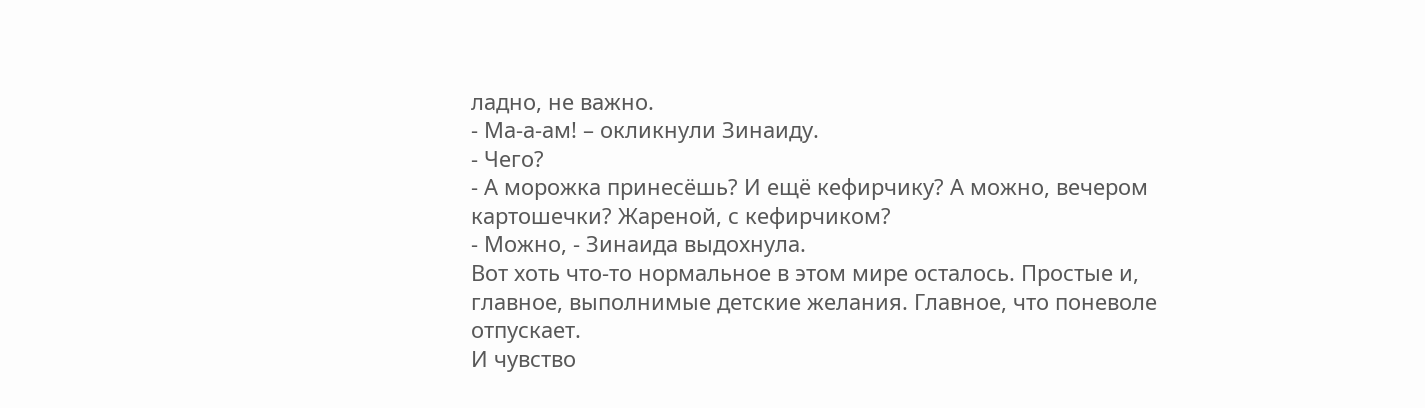ладно, не важно.
- Ма-а-ам! – окликнули Зинаиду.
- Чего?
- А морожка принесёшь? И ещё кефирчику? А можно, вечером картошечки? Жареной, с кефирчиком?
- Можно, - Зинаида выдохнула.
Вот хоть что-то нормальное в этом мире осталось. Простые и, главное, выполнимые детские желания. Главное, что поневоле отпускает.
И чувство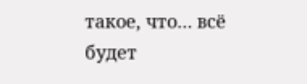такое, что… всё будет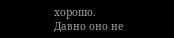хорошо.
Давно оно не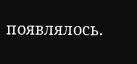появлялось.